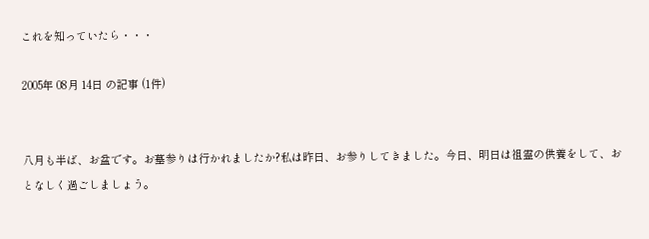これを知っていたら・・・

2005年 08月 14日 の記事 (1件)


八月も半ば、お盆です。お墓参りは行かれましたか?私は昨日、お参りしてきました。今日、明日は祖霊の供養をして、おとなしく過ごしましょう。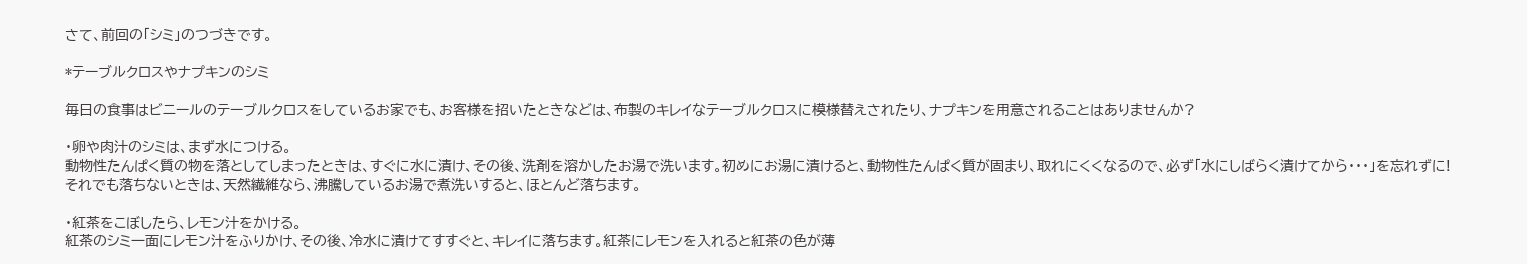さて、前回の「シミ」のつづきです。

*テーブルクロスやナプキンのシミ

毎日の食事はビニールのテーブルクロスをしているお家でも、お客様を招いたときなどは、布製のキレイなテーブルクロスに模様替えされたり、ナプキンを用意されることはありませんか?

・卵や肉汁のシミは、まず水につける。
動物性たんぱく質の物を落としてしまったときは、すぐに水に漬け、その後、洗剤を溶かしたお湯で洗います。初めにお湯に漬けると、動物性たんぱく質が固まり、取れにくくなるので、必ず「水にしばらく漬けてから・・・」を忘れずに!
それでも落ちないときは、天然繊維なら、沸騰しているお湯で煮洗いすると、ほとんど落ちます。

・紅茶をこぼしたら、レモン汁をかける。
紅茶のシミ一面にレモン汁をふりかけ、その後、冷水に漬けてすすぐと、キレイに落ちます。紅茶にレモンを入れると紅茶の色が薄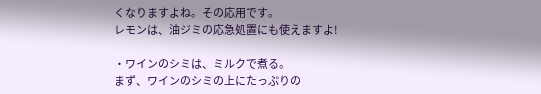くなりますよね。その応用です。
レモンは、油ジミの応急処置にも使えますよ!

・ワインのシミは、ミルクで煮る。
まず、ワインのシミの上にたっぷりの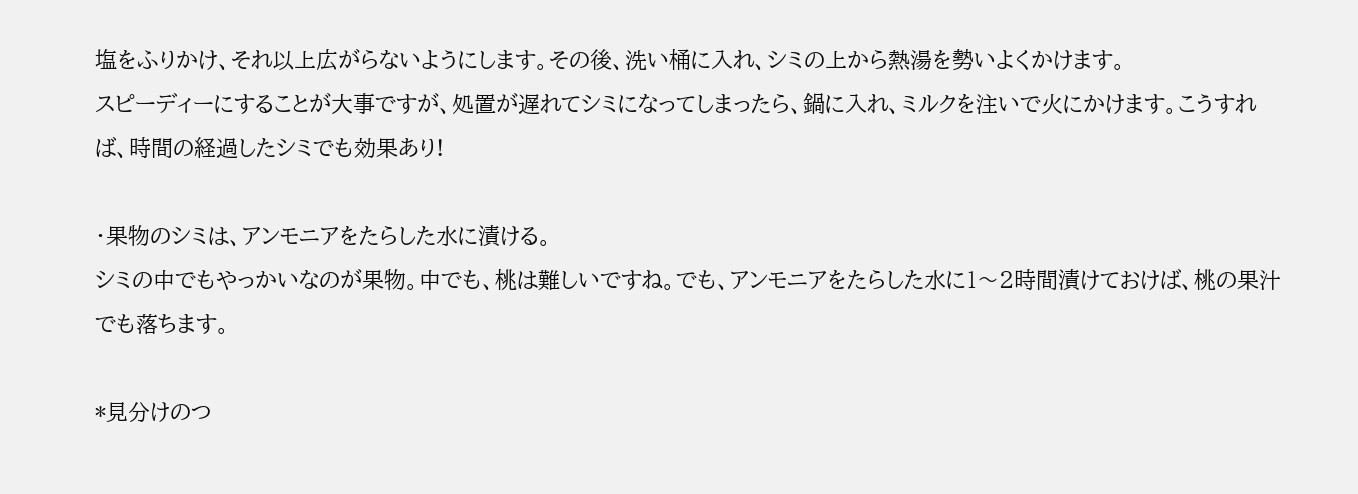塩をふりかけ、それ以上広がらないようにします。その後、洗い桶に入れ、シミの上から熱湯を勢いよくかけます。
スピーディーにすることが大事ですが、処置が遅れてシミになってしまったら、鍋に入れ、ミルクを注いで火にかけます。こうすれば、時間の経過したシミでも効果あり!

・果物のシミは、アンモニアをたらした水に漬ける。
シミの中でもやっかいなのが果物。中でも、桃は難しいですね。でも、アンモニアをたらした水に1〜2時間漬けておけば、桃の果汁でも落ちます。

*見分けのつ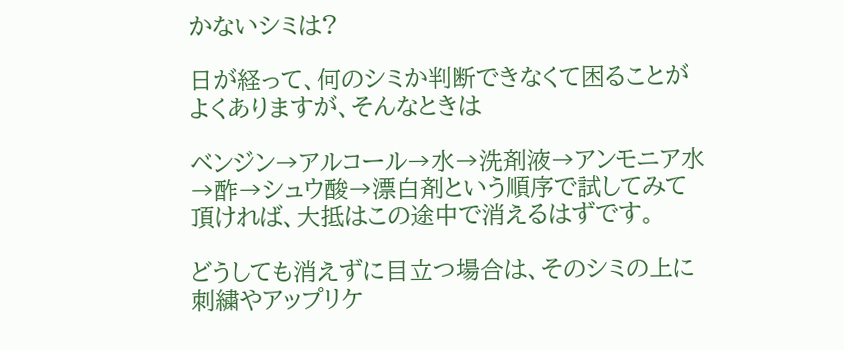かないシミは?

日が経って、何のシミか判断できなくて困ることがよくありますが、そんなときは

ベンジン→アルコール→水→洗剤液→アンモニア水→酢→シュウ酸→漂白剤という順序で試してみて頂ければ、大抵はこの途中で消えるはずです。

どうしても消えずに目立つ場合は、そのシミの上に刺繍やアップリケ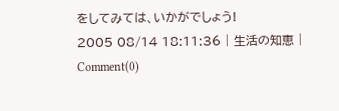をしてみては、いかがでしょう!
2005 08/14 18:11:36 | 生活の知恵 | Comment(0)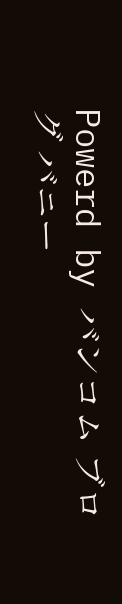Powerd by バンコム ブログ バニー